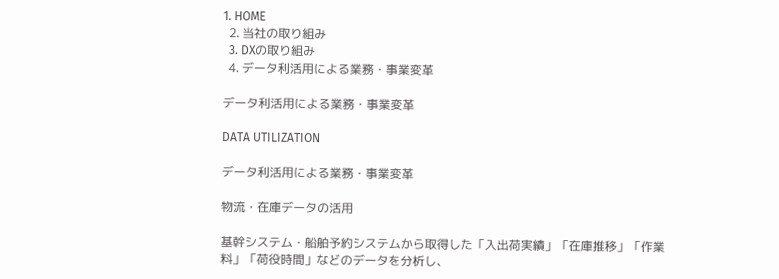1. HOME
  2. 当社の取り組み
  3. DXの取り組み
  4. データ利活用による業務・事業変革

データ利活用による業務・事業変革

DATA UTILIZATION

データ利活用による業務・事業変革

物流・在庫データの活用

基幹システム・船舶予約システムから取得した「入出荷実績」「在庫推移」「作業料」「荷役時間」などのデータを分析し、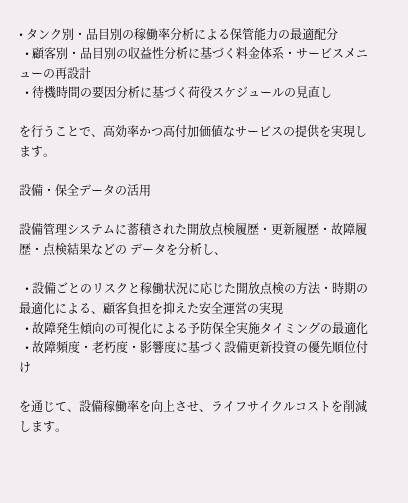• タンク別・品目別の稼働率分析による保管能力の最適配分
  • 顧客別・品目別の収益性分析に基づく料金体系・サービスメニューの再設計
  • 待機時間の要因分析に基づく荷役スケジュールの見直し

を行うことで、高効率かつ高付加価値なサービスの提供を実現します。

設備・保全データの活用

設備管理システムに蓄積された開放点検履歴・更新履歴・故障履歴・点検結果などの データを分析し、

  • 設備ごとのリスクと稼働状況に応じた開放点検の方法・時期の最適化による、顧客負担を抑えた安全運営の実現
  • 故障発生傾向の可視化による予防保全実施タイミングの最適化
  • 故障頻度・老朽度・影響度に基づく設備更新投資の優先順位付け

を通じて、設備稼働率を向上させ、ライフサイクルコストを削減します。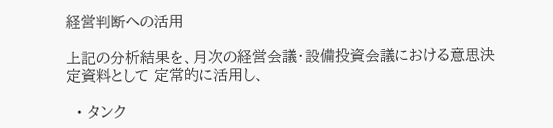経営判断への活用

上記の分析結果を、月次の経営会議・設備投資会議における意思決定資料として 定常的に活用し、

  • タンク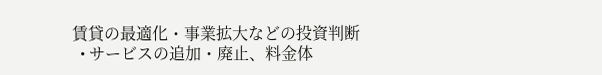賃貸の最適化・事業拡大などの投資判断
  • サービスの追加・廃止、料金体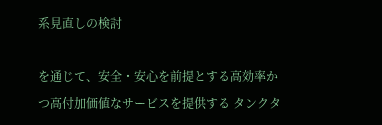系見直しの検討

を通じて、安全・安心を前提とする高効率かつ高付加価値なサービスを提供する タンクタ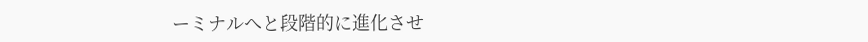ーミナルへと段階的に進化させ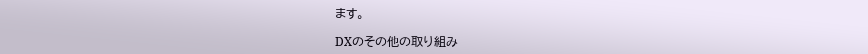ます。

DXのその他の取り組み